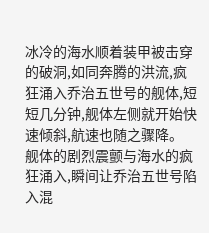冰冷的海水顺着装甲被击穿的破洞,如同奔腾的洪流,疯狂涌入乔治五世号的舰体,短短几分钟,舰体左侧就开始快速倾斜,航速也随之骤降。
舰体的剧烈震颤与海水的疯狂涌入,瞬间让乔治五世号陷入混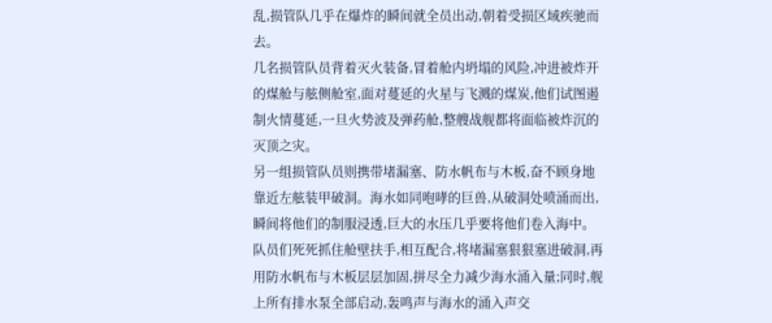乱,损管队几乎在爆炸的瞬间就全员出动,朝着受损区域疾驰而去。
几名损管队员背着灭火装备,冒着舱内坍塌的风险,冲进被炸开的煤舱与舷侧舱室,面对蔓延的火星与飞溅的煤炭,他们试图遏制火情蔓延,一旦火势波及弹药舱,整艘战舰都将面临被炸沉的灭顶之灾。
另一组损管队员则携带堵漏塞、防水帆布与木板,奋不顾身地靠近左舷装甲破洞。海水如同咆哮的巨兽,从破洞处喷涌而出,瞬间将他们的制服浸透,巨大的水压几乎要将他们卷入海中。队员们死死抓住舱壁扶手,相互配合,将堵漏塞狠狠塞进破洞,再用防水帆布与木板层层加固,拼尽全力减少海水涌入量;同时,舰上所有排水泵全部启动,轰鸣声与海水的涌入声交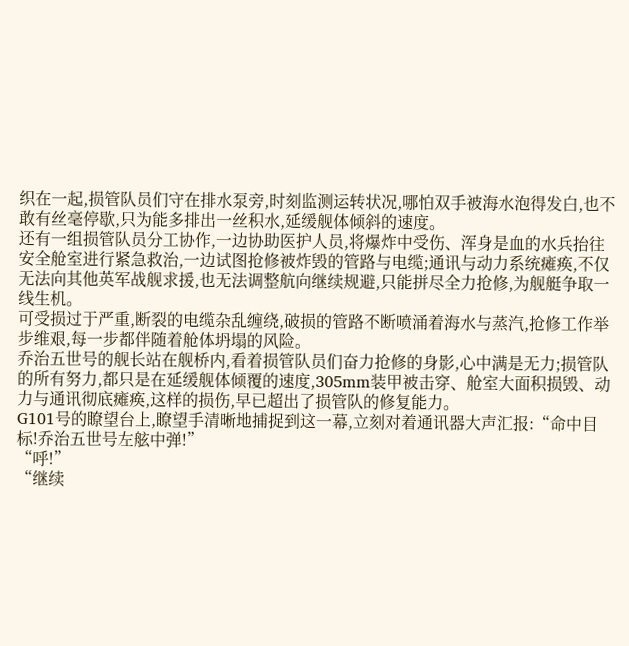织在一起,损管队员们守在排水泵旁,时刻监测运转状况,哪怕双手被海水泡得发白,也不敢有丝毫停歇,只为能多排出一丝积水,延缓舰体倾斜的速度。
还有一组损管队员分工协作,一边协助医护人员,将爆炸中受伤、浑身是血的水兵抬往安全舱室进行紧急救治,一边试图抢修被炸毁的管路与电缆;通讯与动力系统瘫痪,不仅无法向其他英军战舰求援,也无法调整航向继续规避,只能拼尽全力抢修,为舰艇争取一线生机。
可受损过于严重,断裂的电缆杂乱缠绕,破损的管路不断喷涌着海水与蒸汽,抢修工作举步维艰,每一步都伴随着舱体坍塌的风险。
乔治五世号的舰长站在舰桥内,看着损管队员们奋力抢修的身影,心中满是无力;损管队的所有努力,都只是在延缓舰体倾覆的速度,305mm装甲被击穿、舱室大面积损毁、动力与通讯彻底瘫痪,这样的损伤,早已超出了损管队的修复能力。
G101号的瞭望台上,瞭望手清晰地捕捉到这一幕,立刻对着通讯器大声汇报:“命中目标!乔治五世号左舷中弹!”
“呼!”
“继续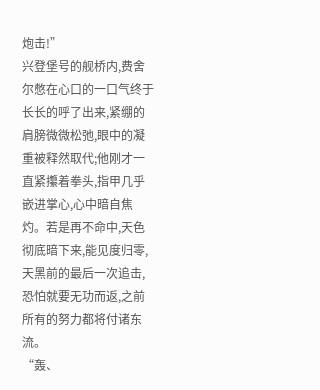炮击!”
兴登堡号的舰桥内,费舍尔憋在心口的一口气终于长长的呼了出来,紧绷的肩膀微微松弛,眼中的凝重被释然取代;他刚才一直紧攥着拳头,指甲几乎嵌进掌心,心中暗自焦灼。若是再不命中,天色彻底暗下来,能见度归零,天黑前的最后一次追击,恐怕就要无功而返,之前所有的努力都将付诸东流。
“轰、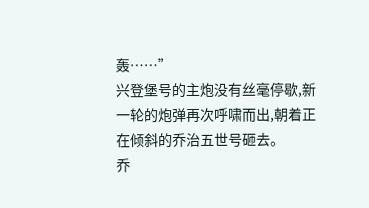轰……”
兴登堡号的主炮没有丝毫停歇,新一轮的炮弹再次呼啸而出,朝着正在倾斜的乔治五世号砸去。
乔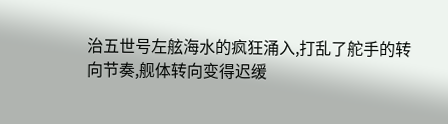治五世号左舷海水的疯狂涌入,打乱了舵手的转向节奏,舰体转向变得迟缓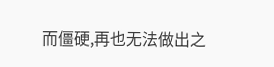而僵硬,再也无法做出之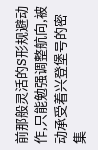前那般灵活的S形规避动作,只能勉强调整航向,被动承受着兴登堡号的密集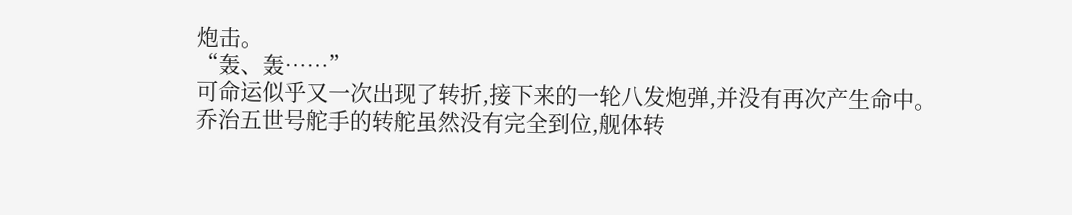炮击。
“轰、轰……”
可命运似乎又一次出现了转折,接下来的一轮八发炮弹,并没有再次产生命中。
乔治五世号舵手的转舵虽然没有完全到位,舰体转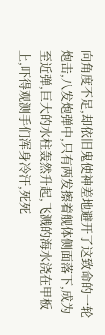向角度不足,却依旧鬼使神差地避开了这致命的一轮炮击,八发炮弹中,只有两发擦着舰体侧面落下,成为至近弹,巨大的水柱轰然升起,飞溅的海水浇在甲板上,吓得观测手们浑身冷汗,死死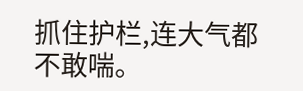抓住护栏,连大气都不敢喘。